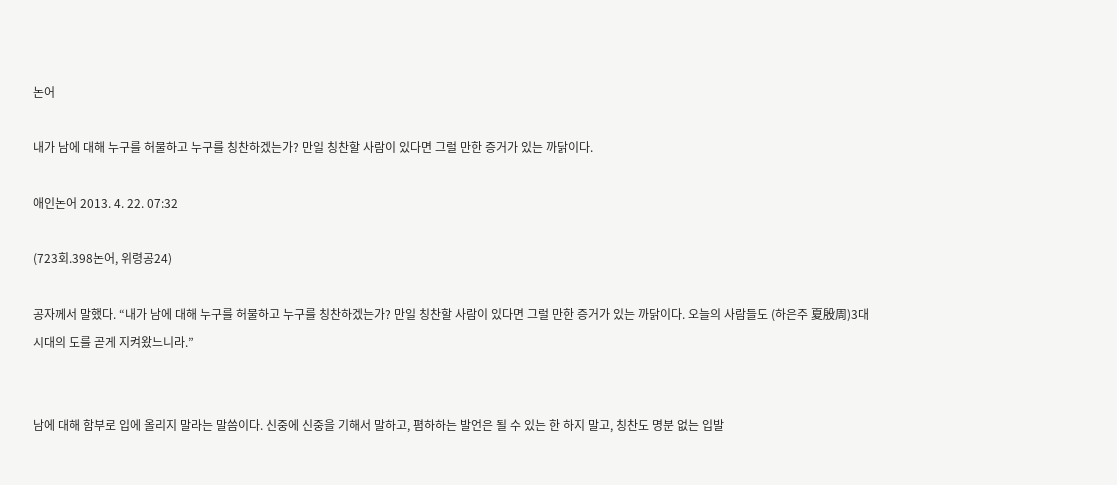논어

내가 남에 대해 누구를 허물하고 누구를 칭찬하겠는가? 만일 칭찬할 사람이 있다면 그럴 만한 증거가 있는 까닭이다.

애인논어 2013. 4. 22. 07:32

(723회.398논어, 위령공24)

공자께서 말했다. “내가 남에 대해 누구를 허물하고 누구를 칭찬하겠는가? 만일 칭찬할 사람이 있다면 그럴 만한 증거가 있는 까닭이다. 오늘의 사람들도 (하은주 夏殷周)3대 시대의 도를 곧게 지켜왔느니라.”


남에 대해 함부로 입에 올리지 말라는 말씀이다. 신중에 신중을 기해서 말하고, 폄하하는 발언은 될 수 있는 한 하지 말고, 칭찬도 명분 없는 입발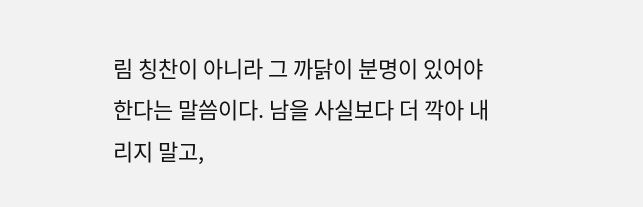림 칭찬이 아니라 그 까닭이 분명이 있어야 한다는 말씀이다. 남을 사실보다 더 깍아 내리지 말고,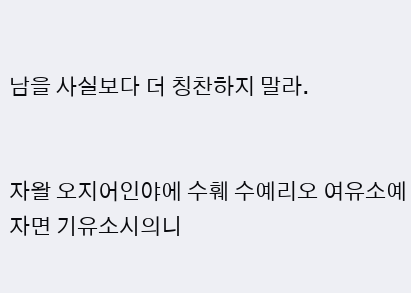남을 사실보다 더 칭찬하지 말라.


자왈 오지어인야에 수훼 수예리오 여유소예자면 기유소시의니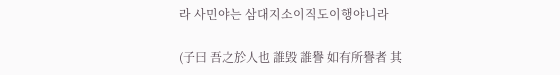라 사민야는 삼대지소이직도이행야니라

(子曰 吾之於人也 誰毁 誰譽 如有所譽者 其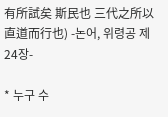有所試矣 斯民也 三代之所以直道而行也) -논어, 위령공 제24장-

* 누구 수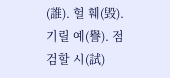(誰). 헐 훼(毁). 기릴 예(譽). 점검할 시(試)